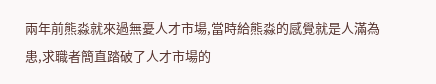兩年前熊淼就來過無憂人才市場,當時給熊淼的感覺就是人滿為患,求職者簡直踏破了人才市場的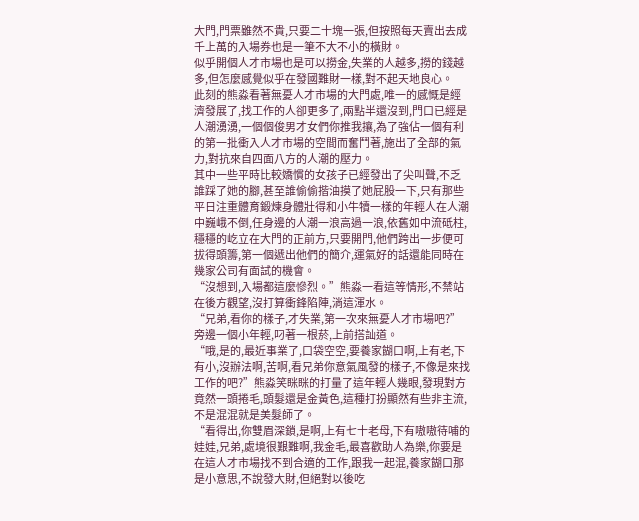大門,門票雖然不貴,只要二十塊一張,但按照每天賣出去成千上萬的入場券也是一筆不大不小的橫財。
似乎開個人才市場也是可以撈金,失業的人越多,撈的錢越多,但怎麼感覺似乎在發國難財一樣,對不起天地良心。
此刻的熊淼看著無憂人才市場的大門處,唯一的感慨是經濟發展了,找工作的人卻更多了,兩點半還沒到,門口已經是人潮湧湧,一個個俊男才女們你推我攘,為了強佔一個有利的第一批衝入人才市場的空間而奮鬥著,施出了全部的氣力,對抗來自四面八方的人潮的壓力。
其中一些平時比較嬌慣的女孩子已經發出了尖叫聲,不乏誰踩了她的腳,甚至誰偷偷揩油摸了她屁股一下,只有那些平日注重體育鍛煉身體壯得和小牛犢一樣的年輕人在人潮中巍峨不倒,任身邊的人潮一浪高過一浪,依舊如中流砥柱,穩穩的屹立在大門的正前方,只要開門,他們跨出一步便可拔得頭籌,第一個遞出他們的簡介,運氣好的話還能同時在幾家公司有面試的機會。
“沒想到,入場都這麼慘烈。”熊淼一看這等情形,不禁站在後方觀望,沒打算衝鋒陷陣,淌這渾水。
“兄弟,看你的樣子,才失業,第一次來無憂人才市場吧?”旁邊一個小年輕,叼著一根菸,上前搭訕道。
“哦,是的,最近事業了,口袋空空,要養家餬口啊,上有老,下有小,沒辦法啊,苦啊,看兄弟你意氣風發的樣子,不像是來找工作的吧?”熊淼笑眯眯的打量了這年輕人幾眼,發現對方竟然一頭捲毛,頭髮還是金黃色,這種打扮顯然有些非主流,不是混混就是美髮師了。
“看得出,你雙眉深鎖,是啊,上有七十老母,下有嗷嗷待哺的娃娃,兄弟,處境很艱難啊,我金毛,最喜歡助人為樂,你要是在這人才市場找不到合適的工作,跟我一起混,養家餬口那是小意思,不說發大財,但絕對以後吃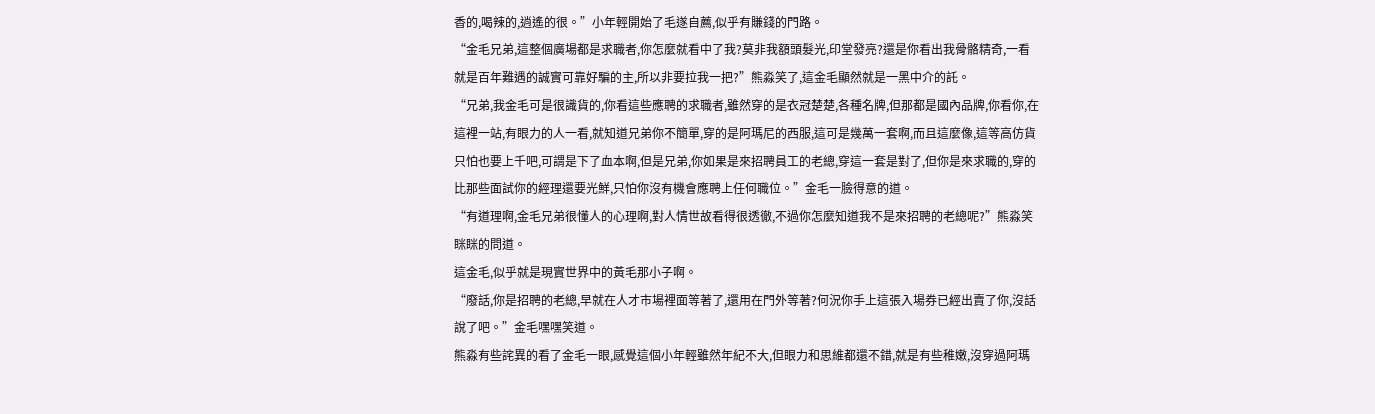香的,喝辣的,逍遙的很。”小年輕開始了毛遂自薦,似乎有賺錢的門路。
“金毛兄弟,這整個廣場都是求職者,你怎麼就看中了我?莫非我額頭髮光,印堂發亮?還是你看出我骨骼精奇,一看就是百年難遇的誠實可靠好騙的主,所以非要拉我一把?”熊淼笑了,這金毛顯然就是一黑中介的託。
“兄弟,我金毛可是很識貨的,你看這些應聘的求職者,雖然穿的是衣冠楚楚,各種名牌,但那都是國內品牌,你看你,在這裡一站,有眼力的人一看,就知道兄弟你不簡單,穿的是阿瑪尼的西服,這可是幾萬一套啊,而且這麼像,這等高仿貨只怕也要上千吧,可謂是下了血本啊,但是兄弟,你如果是來招聘員工的老總,穿這一套是對了,但你是來求職的,穿的比那些面試你的經理還要光鮮,只怕你沒有機會應聘上任何職位。”金毛一臉得意的道。
“有道理啊,金毛兄弟很懂人的心理啊,對人情世故看得很透徹,不過你怎麼知道我不是來招聘的老總呢?”熊淼笑眯眯的問道。
這金毛,似乎就是現實世界中的黃毛那小子啊。
“廢話,你是招聘的老總,早就在人才市場裡面等著了,還用在門外等著?何況你手上這張入場券已經出賣了你,沒話說了吧。”金毛嘿嘿笑道。
熊淼有些詫異的看了金毛一眼,感覺這個小年輕雖然年紀不大,但眼力和思維都還不錯,就是有些稚嫩,沒穿過阿瑪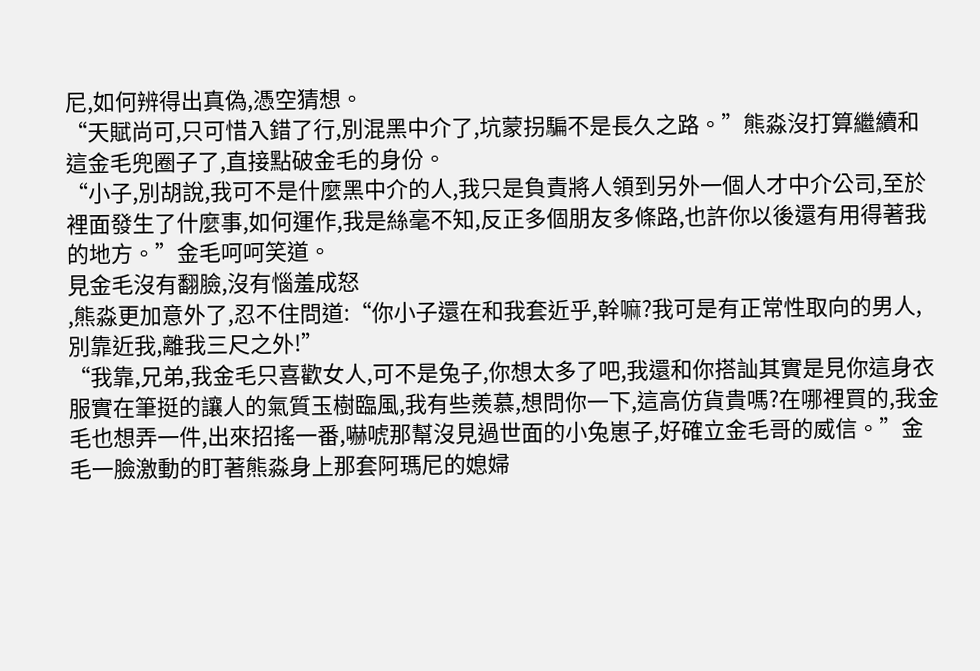尼,如何辨得出真偽,憑空猜想。
“天賦尚可,只可惜入錯了行,別混黑中介了,坑蒙拐騙不是長久之路。”熊淼沒打算繼續和這金毛兜圈子了,直接點破金毛的身份。
“小子,別胡說,我可不是什麼黑中介的人,我只是負責將人領到另外一個人才中介公司,至於裡面發生了什麼事,如何運作,我是絲毫不知,反正多個朋友多條路,也許你以後還有用得著我的地方。”金毛呵呵笑道。
見金毛沒有翻臉,沒有惱羞成怒
,熊淼更加意外了,忍不住問道:“你小子還在和我套近乎,幹嘛?我可是有正常性取向的男人,別靠近我,離我三尺之外!”
“我靠,兄弟,我金毛只喜歡女人,可不是兔子,你想太多了吧,我還和你搭訕其實是見你這身衣服實在筆挺的讓人的氣質玉樹臨風,我有些羨慕,想問你一下,這高仿貨貴嗎?在哪裡買的,我金毛也想弄一件,出來招搖一番,嚇唬那幫沒見過世面的小兔崽子,好確立金毛哥的威信。”金毛一臉激動的盯著熊淼身上那套阿瑪尼的媳婦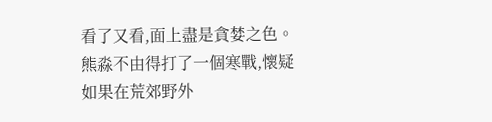看了又看,面上盡是貪婪之色。
熊淼不由得打了一個寒戰,懷疑如果在荒郊野外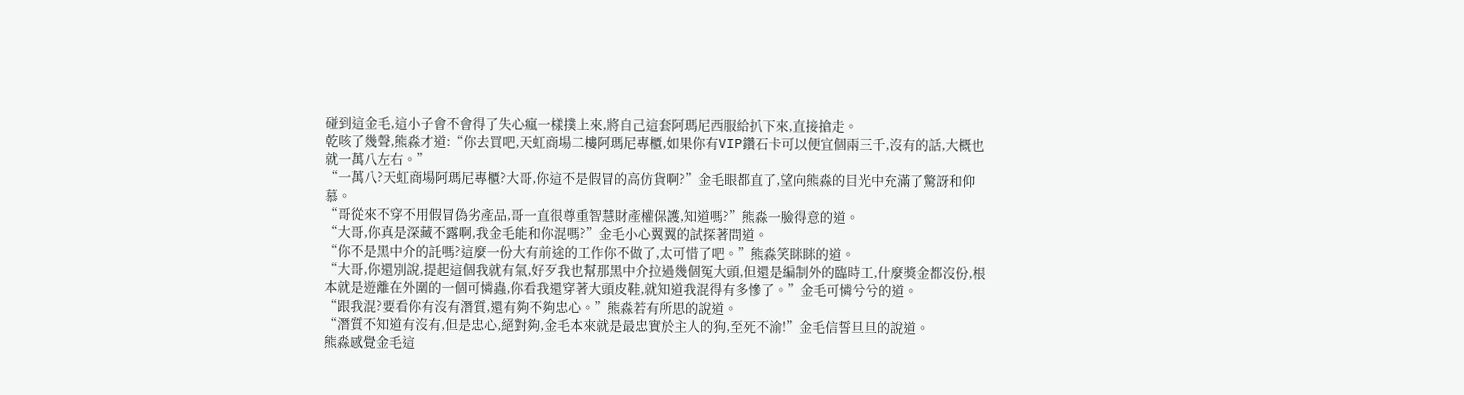碰到這金毛,這小子會不會得了失心瘋一樣撲上來,將自己這套阿瑪尼西服給扒下來,直接搶走。
乾咳了幾聲,熊淼才道:“你去買吧,天虹商場二樓阿瑪尼專櫃,如果你有VIP鑽石卡可以便宜個兩三千,沒有的話,大概也就一萬八左右。”
“一萬八?天虹商場阿瑪尼專櫃?大哥,你這不是假冒的高仿貨啊?”金毛眼都直了,望向熊淼的目光中充滿了驚訝和仰慕。
“哥從來不穿不用假冒偽劣產品,哥一直很尊重智慧財產權保護,知道嗎?”熊淼一臉得意的道。
“大哥,你真是深藏不露啊,我金毛能和你混嗎?”金毛小心翼翼的試探著問道。
“你不是黑中介的託嗎?這麼一份大有前途的工作你不做了,太可惜了吧。”熊淼笑眯眯的道。
“大哥,你還別說,提起這個我就有氣,好歹我也幫那黑中介拉過幾個冤大頭,但還是編制外的臨時工,什麼獎金都沒份,根本就是遊離在外圍的一個可憐蟲,你看我還穿著大頭皮鞋,就知道我混得有多慘了。”金毛可憐兮兮的道。
“跟我混?要看你有沒有潛質,還有夠不夠忠心。”熊淼若有所思的說道。
“潛質不知道有沒有,但是忠心,絕對夠,金毛本來就是最忠實於主人的狗,至死不渝!”金毛信誓旦旦的說道。
熊淼感覺金毛這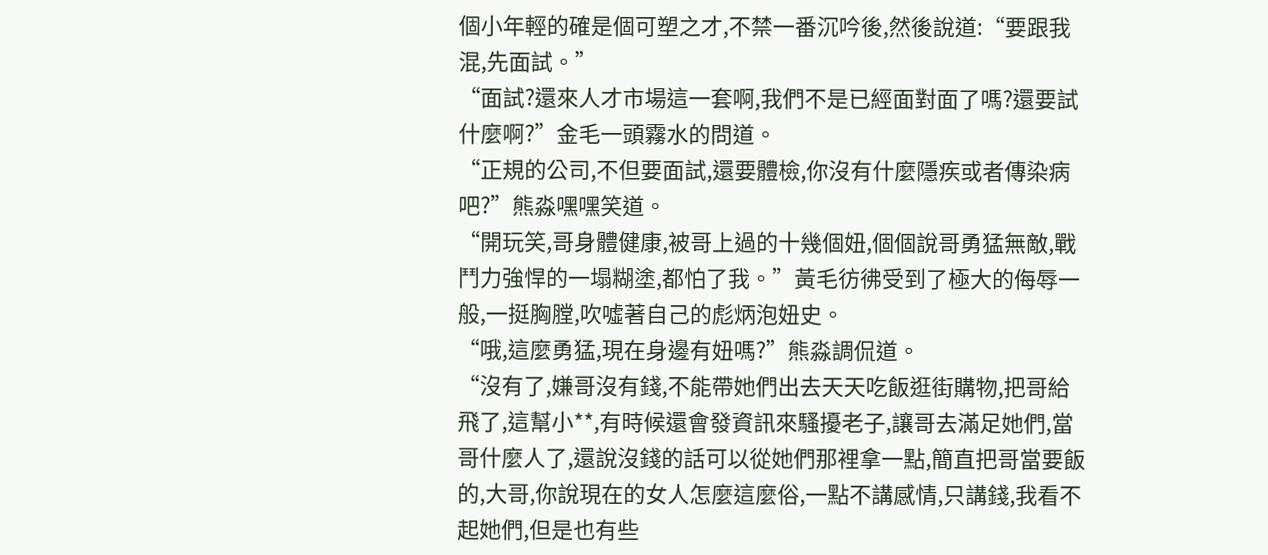個小年輕的確是個可塑之才,不禁一番沉吟後,然後說道:“要跟我混,先面試。”
“面試?還來人才市場這一套啊,我們不是已經面對面了嗎?還要試什麼啊?”金毛一頭霧水的問道。
“正規的公司,不但要面試,還要體檢,你沒有什麼隱疾或者傳染病吧?”熊淼嘿嘿笑道。
“開玩笑,哥身體健康,被哥上過的十幾個妞,個個說哥勇猛無敵,戰鬥力強悍的一塌糊塗,都怕了我。”黃毛彷彿受到了極大的侮辱一般,一挺胸膛,吹噓著自己的彪炳泡妞史。
“哦,這麼勇猛,現在身邊有妞嗎?”熊淼調侃道。
“沒有了,嫌哥沒有錢,不能帶她們出去天天吃飯逛街購物,把哥給飛了,這幫小**,有時候還會發資訊來騷擾老子,讓哥去滿足她們,當哥什麼人了,還說沒錢的話可以從她們那裡拿一點,簡直把哥當要飯的,大哥,你說現在的女人怎麼這麼俗,一點不講感情,只講錢,我看不起她們,但是也有些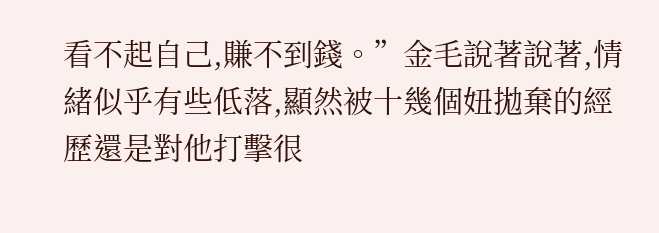看不起自己,賺不到錢。”金毛說著說著,情緒似乎有些低落,顯然被十幾個妞拋棄的經歷還是對他打擊很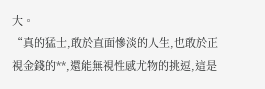大。
“真的猛士,敢於直面慘淡的人生,也敢於正視金錢的**,還能無視性感尤物的挑逗,這是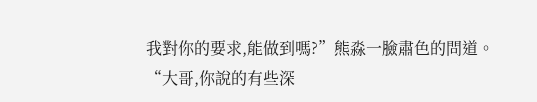我對你的要求,能做到嗎?”熊淼一臉肅色的問道。
“大哥,你說的有些深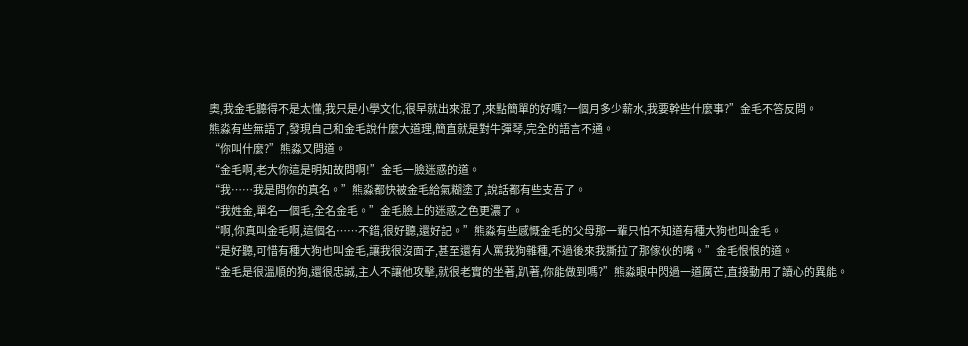奧,我金毛聽得不是太懂,我只是小學文化,很早就出來混了,來點簡單的好嗎?一個月多少薪水,我要幹些什麼事?”金毛不答反問。
熊淼有些無語了,發現自己和金毛說什麼大道理,簡直就是對牛彈琴,完全的語言不通。
“你叫什麼?”熊淼又問道。
“金毛啊,老大你這是明知故問啊!”金毛一臉迷惑的道。
“我……我是問你的真名。”熊淼都快被金毛給氣糊塗了,說話都有些支吾了。
“我姓金,單名一個毛,全名金毛。”金毛臉上的迷惑之色更濃了。
“啊,你真叫金毛啊,這個名……不錯,很好聽,還好記。”熊淼有些感慨金毛的父母那一輩只怕不知道有種大狗也叫金毛。
“是好聽,可惜有種大狗也叫金毛,讓我很沒面子,甚至還有人罵我狗雜種,不過後來我撕拉了那傢伙的嘴。”金毛恨恨的道。
“金毛是很溫順的狗,還很忠誠,主人不讓他攻擊,就很老實的坐著,趴著,你能做到嗎?”熊淼眼中閃過一道厲芒,直接動用了讀心的異能。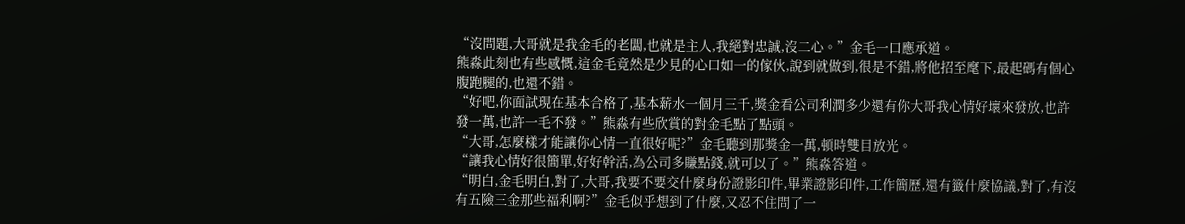“沒問題,大哥就是我金毛的老闆,也就是主人,我絕對忠誠,沒二心。”金毛一口應承道。
熊淼此刻也有些感慨,這金毛竟然是少見的心口如一的傢伙,說到就做到,很是不錯,將他招至麾下,最起碼有個心腹跑腿的,也還不錯。
“好吧,你面試現在基本合格了,基本薪水一個月三千,獎金看公司利潤多少還有你大哥我心情好壞來發放,也許發一萬,也許一毛不發。”熊淼有些欣賞的對金毛點了點頭。
“大哥,怎麼樣才能讓你心情一直很好呢?”金毛聽到那獎金一萬,頓時雙目放光。
“讓我心情好很簡單,好好幹活,為公司多賺點錢,就可以了。”熊淼答道。
“明白,金毛明白,對了,大哥,我要不要交什麼身份證影印件,畢業證影印件,工作簡歷,還有籤什麼協議,對了,有沒有五險三金那些福利啊?”金毛似乎想到了什麼,又忍不住問了一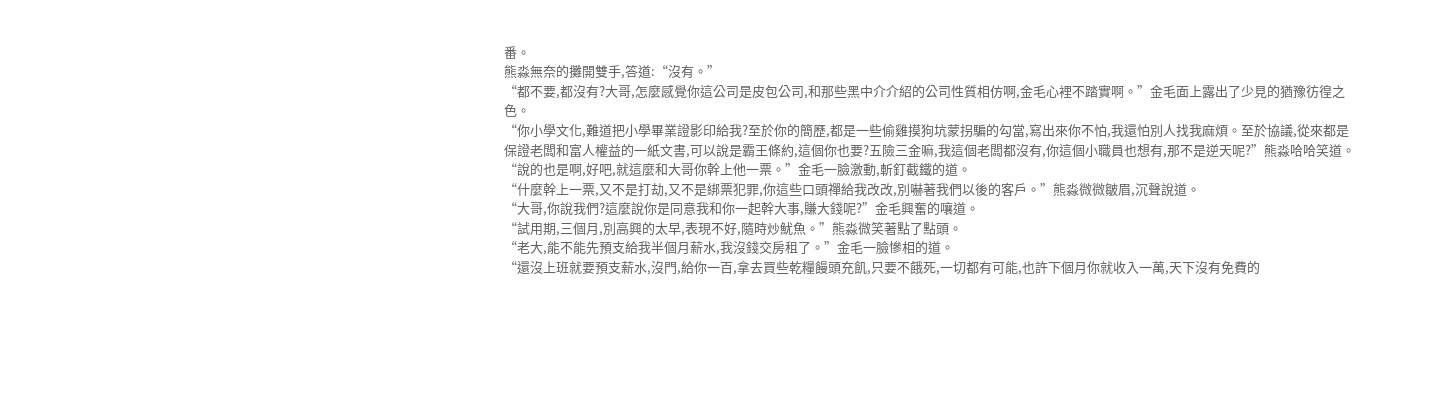番。
熊淼無奈的攤開雙手,答道:“沒有。”
“都不要,都沒有?大哥,怎麼感覺你這公司是皮包公司,和那些黑中介介紹的公司性質相仿啊,金毛心裡不踏實啊。”金毛面上露出了少見的猶豫彷徨之色。
“你小學文化,難道把小學畢業證影印給我?至於你的簡歷,都是一些偷雞摸狗坑蒙拐騙的勾當,寫出來你不怕,我還怕別人找我麻煩。至於協議,從來都是保證老闆和富人權益的一紙文書,可以說是霸王條約,這個你也要?五險三金嘛,我這個老闆都沒有,你這個小職員也想有,那不是逆天呢?”熊淼哈哈笑道。
“說的也是啊,好吧,就這麼和大哥你幹上他一票。”金毛一臉激動,斬釘截鐵的道。
“什麼幹上一票,又不是打劫,又不是綁票犯罪,你這些口頭禪給我改改,別嚇著我們以後的客戶。”熊淼微微皺眉,沉聲說道。
“大哥,你說我們?這麼說你是同意我和你一起幹大事,賺大錢呢?”金毛興奮的嚷道。
“試用期,三個月,別高興的太早,表現不好,隨時炒魷魚。”熊淼微笑著點了點頭。
“老大,能不能先預支給我半個月薪水,我沒錢交房租了。”金毛一臉慘相的道。
“還沒上班就要預支薪水,沒門,給你一百,拿去買些乾糧饅頭充飢,只要不餓死,一切都有可能,也許下個月你就收入一萬,天下沒有免費的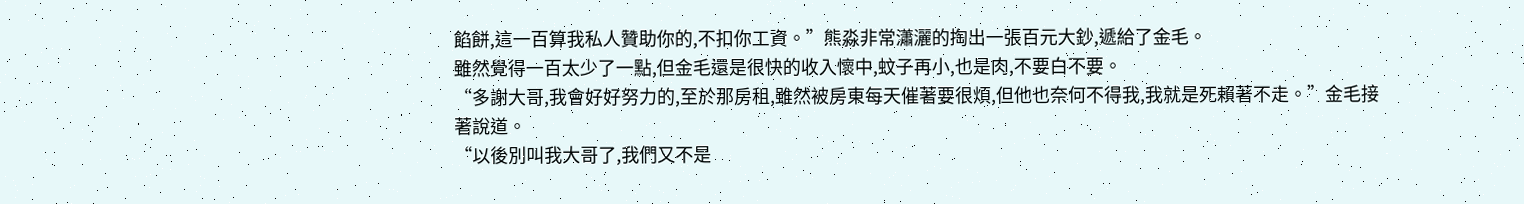餡餅,這一百算我私人贊助你的,不扣你工資。”熊淼非常瀟灑的掏出一張百元大鈔,遞給了金毛。
雖然覺得一百太少了一點,但金毛還是很快的收入懷中,蚊子再小,也是肉,不要白不要。
“多謝大哥,我會好好努力的,至於那房租,雖然被房東每天催著要很煩,但他也奈何不得我,我就是死賴著不走。”金毛接著說道。
“以後別叫我大哥了,我們又不是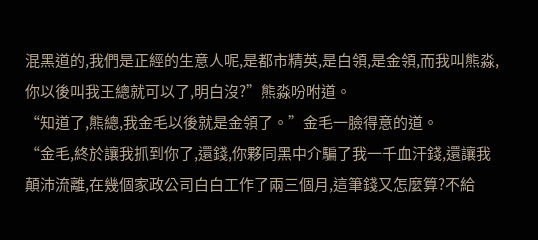混黑道的,我們是正經的生意人呢,是都市精英,是白領,是金領,而我叫熊淼,你以後叫我王總就可以了,明白沒?”熊淼吩咐道。
“知道了,熊總,我金毛以後就是金領了。”金毛一臉得意的道。
“金毛,終於讓我抓到你了,還錢,你夥同黑中介騙了我一千血汗錢,還讓我顛沛流離,在幾個家政公司白白工作了兩三個月,這筆錢又怎麼算?不給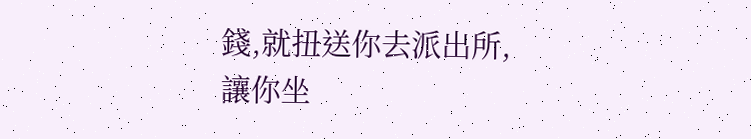錢,就扭送你去派出所,讓你坐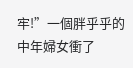牢!”一個胖乎乎的中年婦女衝了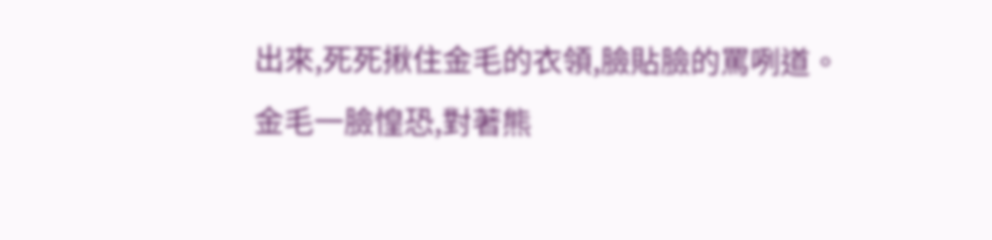出來,死死揪住金毛的衣領,臉貼臉的罵咧道。
金毛一臉惶恐,對著熊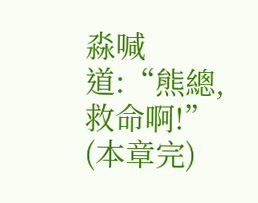淼喊道:“熊總,救命啊!”
(本章完)